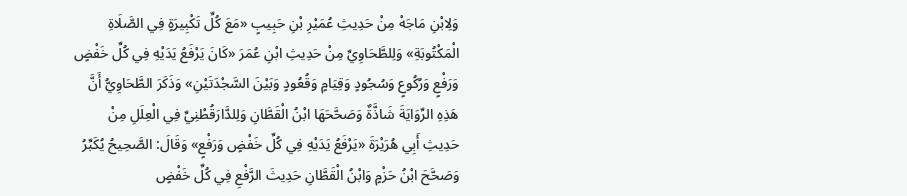وَلِابْنِ مَاجَهْ مِنْ حَدِيثِ عُمَيْرِ بْنِ حَبِيبٍ «مَعَ كُلِّ تَكْبِيرَةٍ فِي الصَّلَاةِ الْمَكْتُوبَةِ» وَلِلطَّحَاوِيِّ مِنْ حَدِيثِ ابْنِ عُمَرَ «كَانَ يَرْفَعُ يَدَيْهِ فِي كُلِّ خَفْضٍ وَرَفْعٍ وَرُكُوعٍ وَسُجُودٍ وَقِيَامٍ وَقُعُودٍ وَبَيْنَ السَّجْدَتَيْنِ» وَذَكَرَ الطَّحَاوِيُّ أَنَّ هَذِهِ الرِّوَايَةَ شَاذَّةٌ وَصَحَّحَهَا ابْنُ الْقَطَّانِ وَلِلدَّارَقُطْنِيِّ فِي الْعِلَلِ مِنْ حَدِيثِ أَبِي هُرَيْرَةَ «يَرْفَعُ يَدَيْهِ فِي كُلِّ خَفْضٍ وَرَفْعٍ» وَقَالَ: الصَّحِيحُ يُكَبِّرُ وَصَحَّحَ ابْنُ حَزْمٍ وَابْنُ الْقَطَّانِ حَدِيثَ الرَّفْعِ فِي كُلِّ خَفْضٍ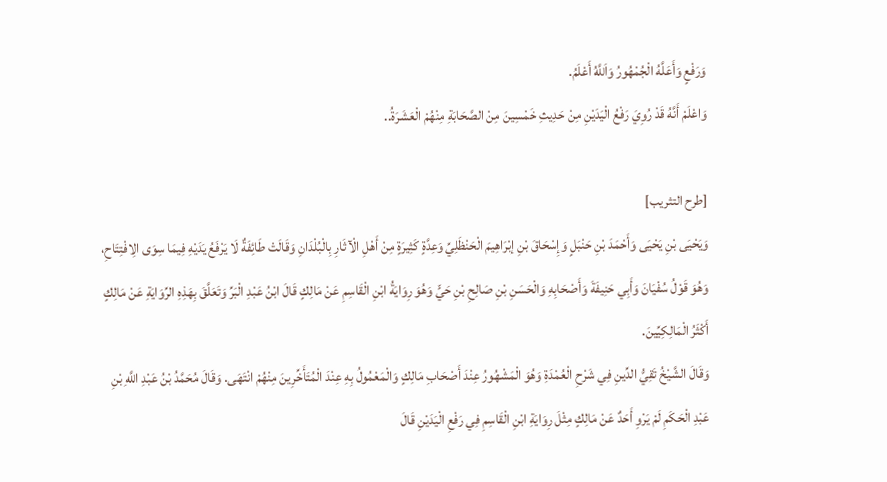وَرَفْعٍ وَأَعَلَّهُ الْجُمْهُورُ وَاَللَّهُ أَعْلَمُ.
وَاعْلَمْ أَنَّهُ قَدْ رُوِيَ رَفْعُ الْيَدَيْنِ مِنْ حَدِيثِ خَمْسِينَ مِنْ الصَّحَابَةِ مِنْهُمْ الْعَشَرَةُ..

[طرح التثريب]
وَيَحْيَى بْنِ يَحْيَى وَأَحْمَدَ بْنِ حَنْبَلٍ وَإِسْحَاقَ بْنِ إبْرَاهِيمَ الْحَنْظَلِيِّ وَعِدَّةٍ كَثِيرَةٍ مِنْ أَهْلِ الْآثَارِ بِالْبُلْدَانِ وَقَالَتْ طَائِفَةٌ لَا يَرْفَعُ يَدَيْهِ فِيمَا سِوَى الِافْتِتَاحِ، وَهُوَ قَوْلُ سُفْيَانَ وَأَبِي حَنِيفَةَ وَأَصْحَابِهِ وَالْحَسَنِ بْنِ صَالِحِ بْنِ حَيٍّ وَهُوَ رِوَايَةُ ابْنِ الْقَاسِمِ عَنْ مَالِكٍ قَالَ ابْنُ عَبْدِ الْبَرِّ وَتَعَلَّقَ بِهَذِهِ الرِّوَايَةِ عَنْ مَالِكٍ أَكْثَرُ الْمَالِكِيِّينَ.
وَقَالَ الشَّيْخُ تَقِيُّ الدِّينِ فِي شَرْحِ الْعُمْدَةِ وَهُوَ الْمَشْهُورُ عِنْدَ أَصْحَابِ مَالِكٍ وَالْمَعْمُولُ بِهِ عِنْدَ الْمُتَأَخِّرِينَ مِنْهُمْ انْتَهَى. وَقَالَ مُحَمَّدُ بْنُ عَبْدِ اللَّهِ بْنِ عَبْدِ الْحَكَمِ لَمْ يَرْوِ أَحَدٌ عَنْ مَالِكٍ مِثْلَ رِوَايَةِ ابْنِ الْقَاسِمِ فِي رَفْعِ الْيَدَيْنِ قَالَ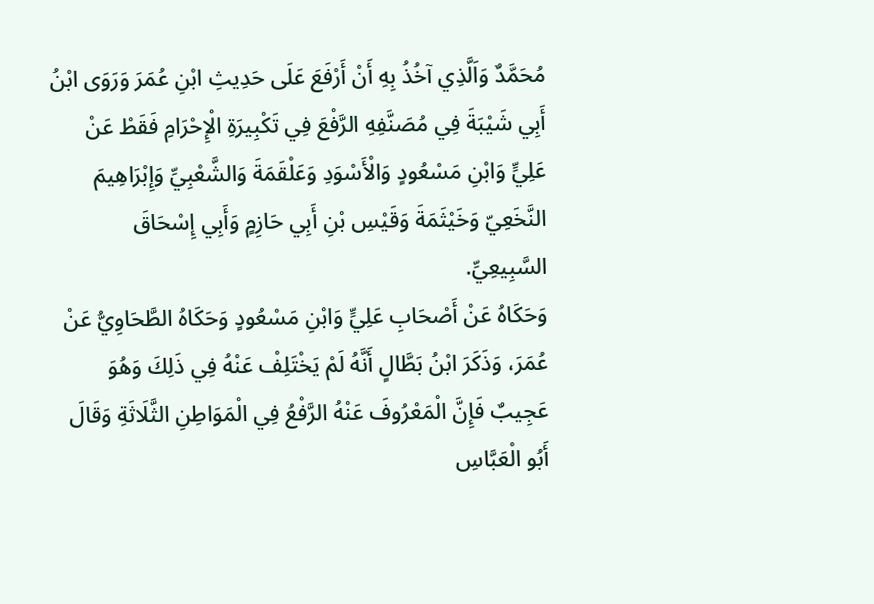مُحَمَّدٌ وَاَلَّذِي آخُذُ بِهِ أَنْ أَرْفَعَ عَلَى حَدِيثِ ابْنِ عُمَرَ وَرَوَى ابْنُ أَبِي شَيْبَةَ فِي مُصَنَّفِهِ الرَّفْعَ فِي تَكْبِيرَةِ الْإِحْرَامِ فَقَطْ عَنْ عَلِيٍّ وَابْنِ مَسْعُودٍ وَالْأَسْوَدِ وَعَلْقَمَةَ وَالشَّعْبِيِّ وَإِبْرَاهِيمَ النَّخَعِيّ وَخَيْثَمَةَ وَقَيْسِ بْنِ أَبِي حَازِمٍ وَأَبِي إِسْحَاقَ السَّبِيعِيِّ.
وَحَكَاهُ عَنْ أَصْحَابِ عَلِيٍّ وَابْنِ مَسْعُودٍ وَحَكَاهُ الطَّحَاوِيُّ عَنْ عُمَرَ، وَذَكَرَ ابْنُ بَطَّالٍ أَنَّهُ لَمْ يَخْتَلِفْ عَنْهُ فِي ذَلِكَ وَهُوَ عَجِيبٌ فَإِنَّ الْمَعْرُوفَ عَنْهُ الرَّفْعُ فِي الْمَوَاطِنِ الثَّلَاثَةِ وَقَالَ أَبُو الْعَبَّاسِ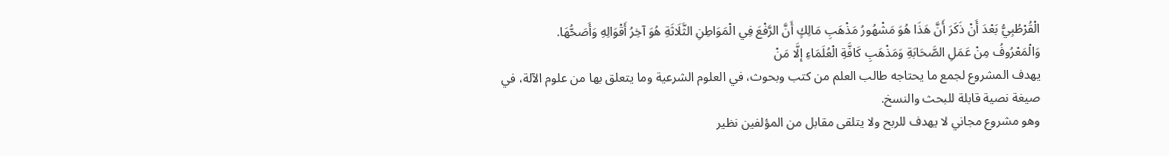الْقُرْطُبِيُّ بَعْدَ أَنْ ذَكَرَ أَنَّ هَذَا هُوَ مَشْهُورُ مَذْهَبِ مَالِكٍ أَنَّ الرَّفْعَ فِي الْمَوَاطِنِ الثَّلَاثَةِ هُوَ آخِرُ أَقْوَالِهِ وَأَصَحُّهَا.
وَالْمَعْرُوفُ مِنْ عَمَلِ الصَّحَابَةِ وَمَذْهَبِ كَافَّةِ الْعُلَمَاءِ إلَّا مَنْ
يهدف المشروع لجمع ما يحتاجه طالب العلم من كتب وبحوث، في العلوم الشرعية وما يتعلق بها من علوم الآلة، في صيغة نصية قابلة للبحث والنسخ.
وهو مشروع مجاني لا يهدف للربح ولا يتلقى مقابل من المؤلفين نظير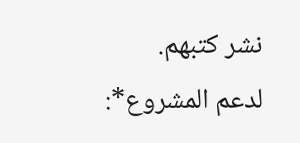نشر كتبهم.
لدعم المشروع*: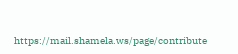https://mail.shamela.ws/page/contribute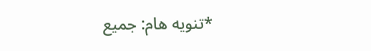*تنويه هام: جميع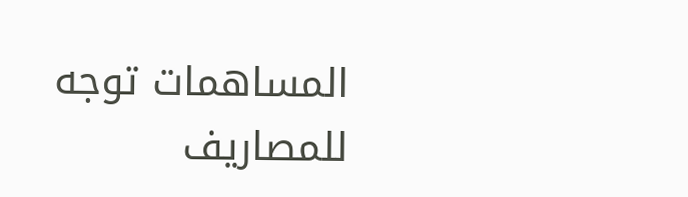المساهمات توجه للمصاريف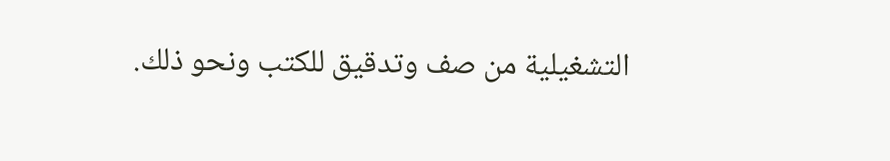التشغيلية من صف وتدقيق للكتب ونحو ذلك.